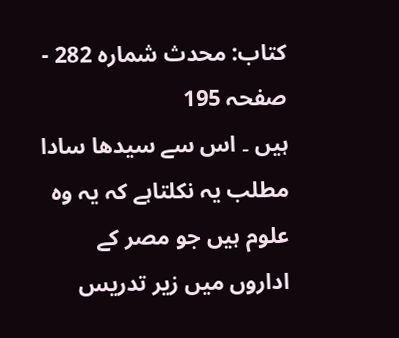کتاب: محدث شماره 282 - صفحہ 195
ہيں ۔ اس سے سيدها سادا مطلب يہ نكلتاہے كہ يہ وہ علوم ہيں جو مصر كے اداروں ميں زير تدريس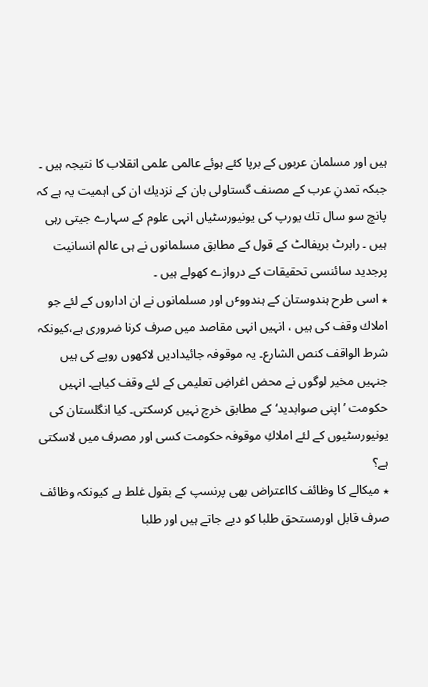ہيں اور مسلمان عربوں كے برپا كئے ہوئے عالمى علمى انقلاب كا نتيجہ ہيں ۔
جبكہ تمدنِ عرب كے مصنف گستاولى بان كے نزديك ان كى اہميت يہ ہے كہ پانچ سو سال تك يورپ كى يونيورسٹياں انہى علوم كے سہارے جيتى رہى ہيں ۔ رابرٹ بريفالٹ كے قول كے مطابق مسلمانوں نے ہى عالم انسانيت پرجديد سائنسى تحقیقات كے دروازے كهولے ہيں ۔
٭ اسى طرح ہندوستان كے ہندووٴں اور مسلمانوں نے ان اداروں كے لئے جو املاك وقف كى ہيں ، انہيں انہى مقاصد ميں صرف كرنا ضرورى ہے،كيونكہ شرط الواقف كنص الشارع۔ يہ موقوفہ جائيداديں لاكهوں روپے كى ہيں جنہيں مخير لوگوں نے محض اغراضِ تعليمى كے لئے وقف كياہے۔ انہيں حكومت ’اپنى صوابديد‘ كے مطابق خرچ نہيں كرسكتى۔ كيا انگلستان كى يونيورسٹيوں كے لئے املاكِ موقوفہ حكومت كسى اور مصرف ميں لاسكتى ہے؟
٭ ميكالے كا وظائف كااعتراض بهى پرنسپ كے بقول غلط ہے كيونكہ وظائف صرف قابل اورمستحق طلبا كو ديے جاتے ہيں اور طلبا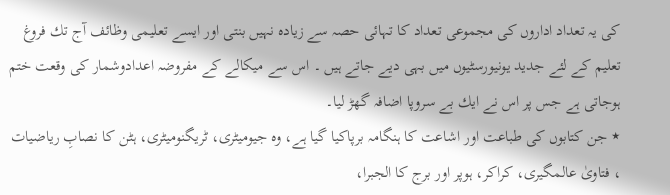كى يہ تعداد اداروں كى مجموعى تعداد كا تہائى حصہ سے زيادہ نہيں بنتى اور ايسے تعليمى وظائف آج تك فروغ تعليم كے لئے جديد يونيورسٹيوں ميں بہى ديے جاتے ہيں ۔ اس سے ميكالے كے مفروضہ اعدادوشمار كى وقعت ختم ہوجاتى ہے جس پر اس نے ايك بے سروپا اضافہ گهڑ ليا۔
٭ جن كتابوں كى طباعت اور اشاعت كا ہنگامہ برپاكيا گيا ہے، وہ جيوميٹرى، ٹريگنوميٹرى، ہٹن كا نصابِ رياضيات ، فتاوىٰ عالمگيرى، كراكر، ہوپر اور برج كا الجبرا،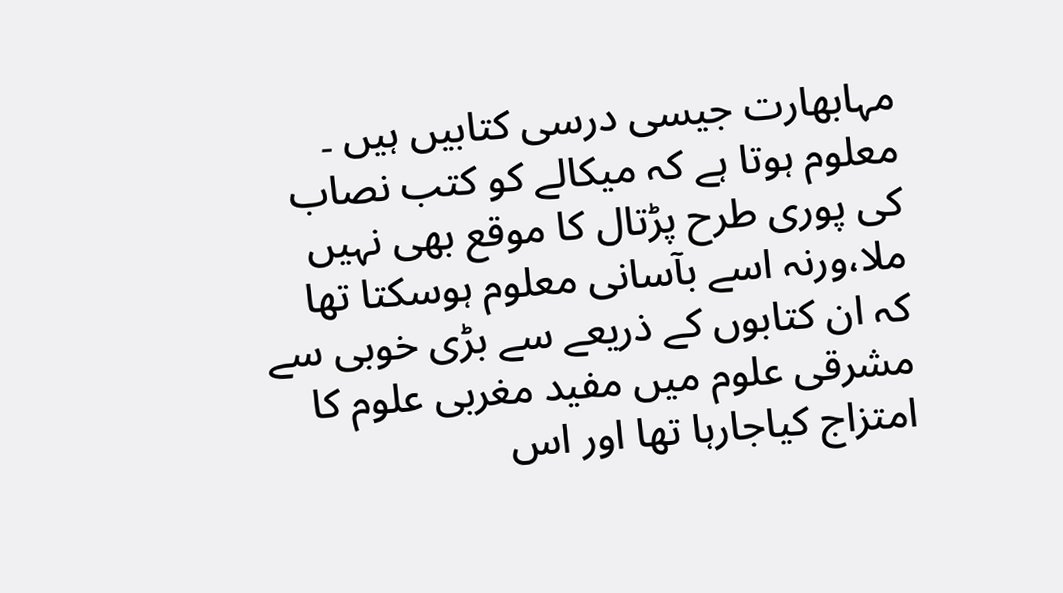مہابهارت جيسى درسى كتابيں ہيں ۔ معلوم ہوتا ہے كہ ميكالے كو كتب نصاب كى پورى طرح پڑتال كا موقع بهى نہيں ملا،ورنہ اسے بآسانى معلوم ہوسكتا تها كہ ان كتابوں كے ذريعے سے بڑى خوبى سے مشرقى علوم ميں مفيد مغربى علوم كا امتزاج كياجارہا تها اور اس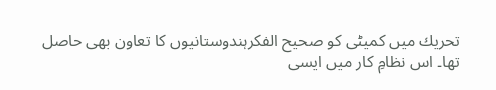تحريك ميں كميٹى كو صحيح الفكرہندوستانيوں كا تعاون بهى حاصل تها۔ اس نظامِ كار ميں ايسى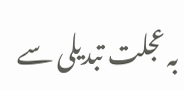بہ عجلت تبديلى سے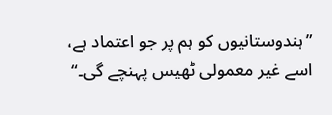”ہندوستانيوں كو ہم پر جو اعتماد ہے، اسے غير معمولى ٹھیس پہنچے گى۔“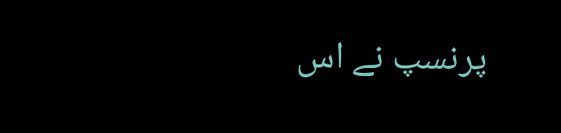پرنسپ نے اس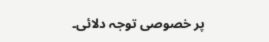پر خصوصى توجہ دلائى۔